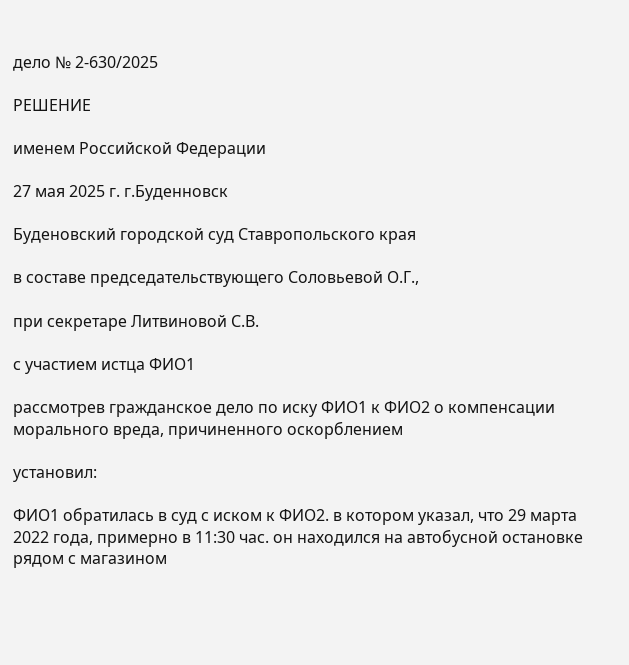дело № 2-630/2025

РЕШЕНИЕ

именем Российской Федерации

27 мая 2025 г. г.Буденновск

Буденовский городской суд Ставропольского края

в составе председательствующего Соловьевой О.Г.,

при секретаре Литвиновой С.В.

с участием истца ФИО1

рассмотрев гражданское дело по иску ФИО1 к ФИО2 о компенсации морального вреда, причиненного оскорблением

установил:

ФИО1 обратилась в суд с иском к ФИО2. в котором указал, что 29 марта 2022 года, примерно в 11:30 час. он находился на автобусной остановке рядом с магазином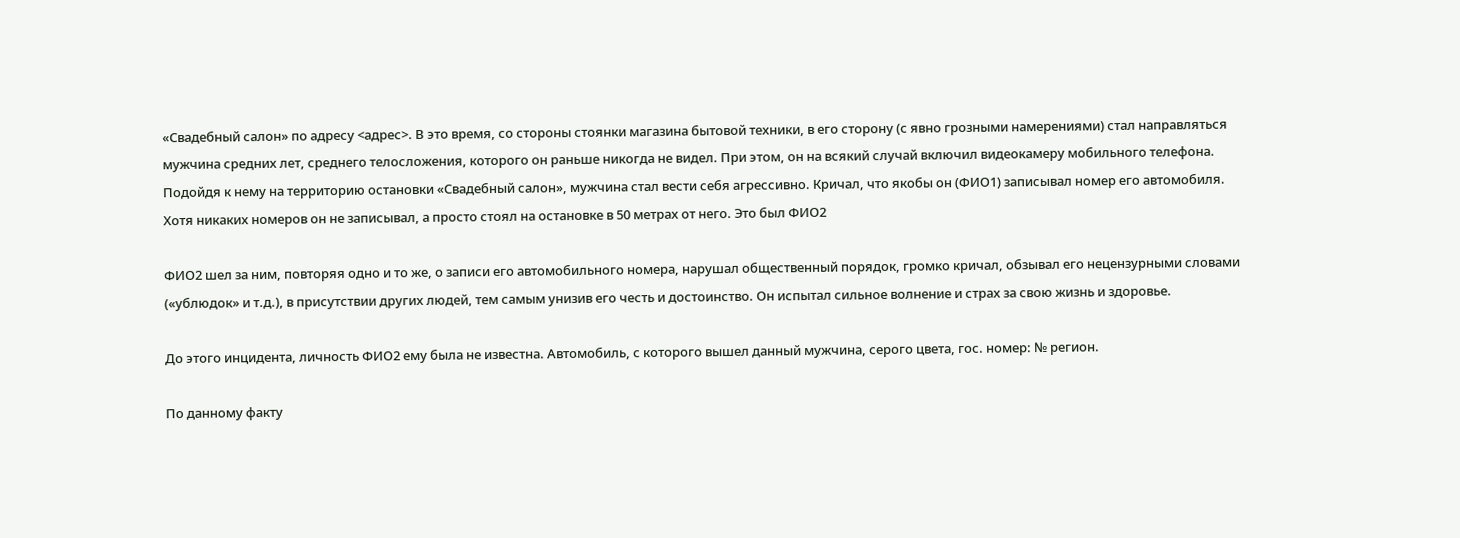«Свадебный салон» по адресу <адрес>. В это время, со стороны стоянки магазина бытовой техники, в его сторону (с явно грозными намерениями) стал направляться мужчина средних лет, среднего телосложения, которого он раньше никогда не видел. При этом, он на всякий случай включил видеокамеру мобильного телефона. Подойдя к нему на территорию остановки «Свадебный салон», мужчина стал вести себя агрессивно. Кричал, что якобы он (ФИО1) записывал номер его автомобиля. Хотя никаких номеров он не записывал, а просто стоял на остановке в 50 метрах от него. Это был ФИО2

ФИО2 шел за ним, повторяя одно и то же, о записи его автомобильного номера, нарушал общественный порядок, громко кричал, обзывал его нецензурными словами («ублюдок» и т.д.), в присутствии других людей, тем самым унизив его честь и достоинство. Он испытал сильное волнение и страх за свою жизнь и здоровье.

До этого инцидента, личность ФИО2 ему была не известна. Автомобиль, с которого вышел данный мужчина, серого цвета, гос. номер: № регион.

По данному факту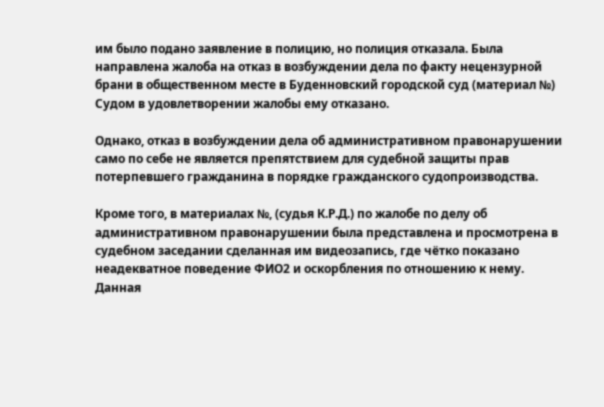им было подано заявление в полицию, но полиция отказала. Была направлена жалоба на отказ в возбуждении дела по факту нецензурной брани в общественном месте в Буденновский городской суд (материал №) Судом в удовлетворении жалобы ему отказано.

Однако, отказ в возбуждении дела об административном правонарушении само по себе не является препятствием для судебной защиты прав потерпевшего гражданина в порядке гражданского судопроизводства.

Кроме того, в материалах №, (судья К.Р.Д.) по жалобе по делу об административном правонарушении была представлена и просмотрена в судебном заседании сделанная им видеозапись, где чётко показано неадекватное поведение ФИО2 и оскорбления по отношению к нему. Данная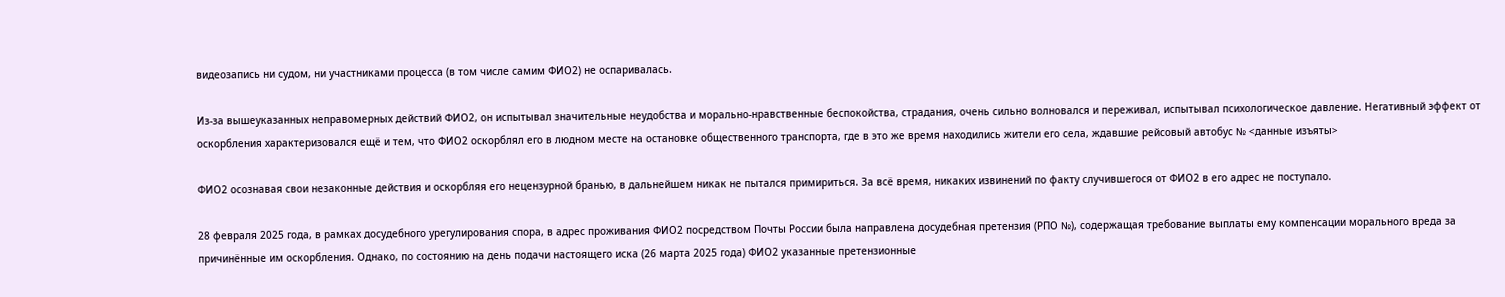видеозапись ни судом, ни участниками процесса (в том числе самим ФИО2) не оспаривалась.

Из-за вышеуказанных неправомерных действий ФИО2, он испытывал значительные неудобства и морально-нравственные беспокойства, страдания, очень сильно волновался и переживал, испытывал психологическое давление. Негативный эффект от оскорбления характеризовался ещё и тем, что ФИО2 оскорблял его в людном месте на остановке общественного транспорта, где в это же время находились жители его села, ждавшие рейсовый автобус № <данные изъяты>

ФИО2 осознавая свои незаконные действия и оскорбляя его нецензурной бранью, в дальнейшем никак не пытался примириться. За всё время, никаких извинений по факту случившегося от ФИО2 в его адрес не поступало.

28 февраля 2025 года, в рамках досудебного урегулирования спора, в адрес проживания ФИО2 посредством Почты России была направлена досудебная претензия (РПО №), содержащая требование выплаты ему компенсации морального вреда за причинённые им оскорбления. Однако, по состоянию на день подачи настоящего иска (26 марта 2025 года) ФИО2 указанные претензионные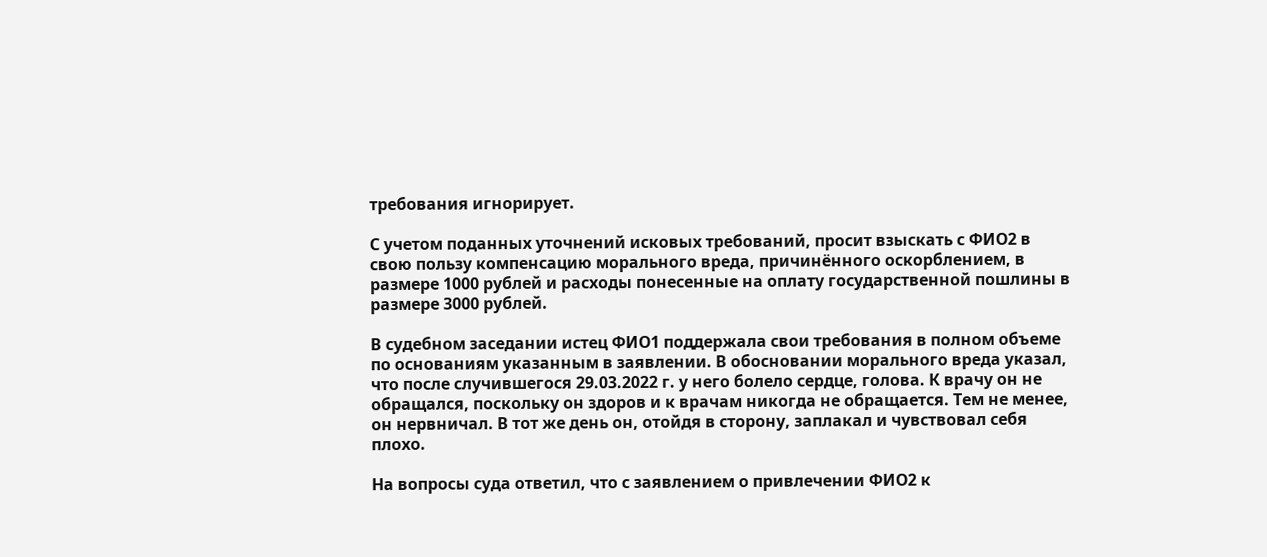требования игнорирует.

С учетом поданных уточнений исковых требований, просит взыскать с ФИО2 в свою пользу компенсацию морального вреда, причинённого оскорблением, в размере 1000 рублей и расходы понесенные на оплату государственной пошлины в размере 3000 рублей.

В судебном заседании истец ФИО1 поддержала свои требования в полном объеме по основаниям указанным в заявлении. В обосновании морального вреда указал, что после случившегося 29.03.2022 г. у него болело сердце, голова. К врачу он не обращался, поскольку он здоров и к врачам никогда не обращается. Тем не менее, он нервничал. В тот же день он, отойдя в сторону, заплакал и чувствовал себя плохо.

На вопросы суда ответил, что с заявлением о привлечении ФИО2 к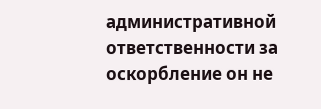административной ответственности за оскорбление он не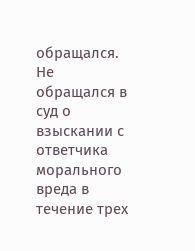обращался. Не обращался в суд о взыскании с ответчика морального вреда в течение трех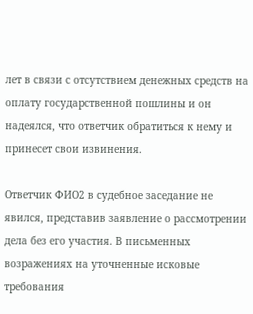лет в связи с отсутствием денежных средств на оплату государственной пошлины и он надеялся, что ответчик обратиться к нему и принесет свои извинения.

Ответчик ФИО2 в судебное заседание не явился, представив заявление о рассмотрении дела без его участия. В письменных возражениях на уточненные исковые требования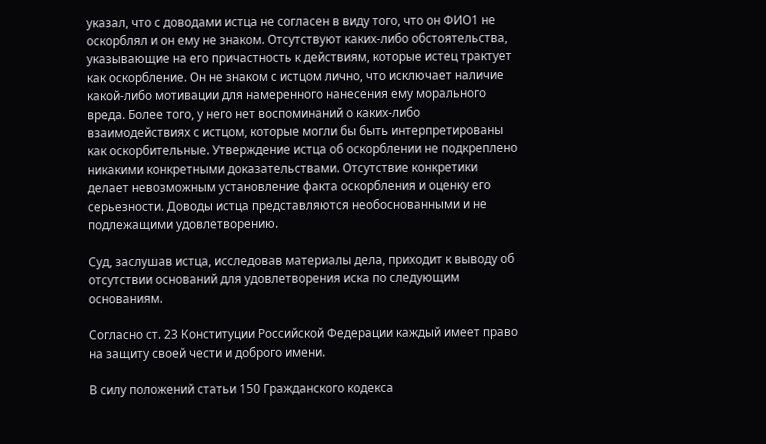указал, что с доводами истца не согласен в виду того, что он ФИО1 не оскорблял и он ему не знаком. Отсутствуют каких-либо обстоятельства, указывающие на его причастность к действиям, которые истец трактует как оскорбление. Он не знаком с истцом лично, что исключает наличие какой-либо мотивации для намеренного нанесения ему морального вреда. Более того, у него нет воспоминаний о каких-либо взаимодействиях с истцом, которые могли бы быть интерпретированы как оскорбительные. Утверждение истца об оскорблении не подкреплено никакими конкретными доказательствами. Отсутствие конкретики делает невозможным установление факта оскорбления и оценку его серьезности. Доводы истца представляются необоснованными и не подлежащими удовлетворению.

Суд, заслушав истца, исследовав материалы дела, приходит к выводу об отсутствии оснований для удовлетворения иска по следующим основаниям.

Согласно ст. 23 Конституции Российской Федерации каждый имеет право на защиту своей чести и доброго имени.

В силу положений статьи 150 Гражданского кодекса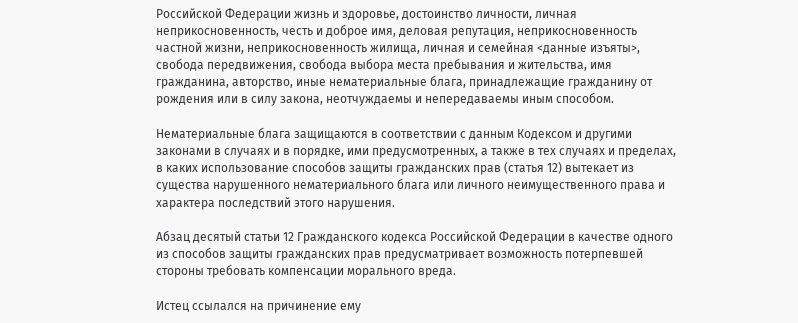Российской Федерации жизнь и здоровье, достоинство личности, личная неприкосновенность, честь и доброе имя, деловая репутация, неприкосновенность частной жизни, неприкосновенность жилища, личная и семейная <данные изъяты>, свобода передвижения, свобода выбора места пребывания и жительства, имя гражданина, авторство, иные нематериальные блага, принадлежащие гражданину от рождения или в силу закона, неотчуждаемы и непередаваемы иным способом.

Нематериальные блага защищаются в соответствии с данным Кодексом и другими законами в случаях и в порядке, ими предусмотренных, а также в тех случаях и пределах, в каких использование способов защиты гражданских прав (статья 12) вытекает из существа нарушенного нематериального блага или личного неимущественного права и характера последствий этого нарушения.

Абзац десятый статьи 12 Гражданского кодекса Российской Федерации в качестве одного из способов защиты гражданских прав предусматривает возможность потерпевшей стороны требовать компенсации морального вреда.

Истец ссылался на причинение ему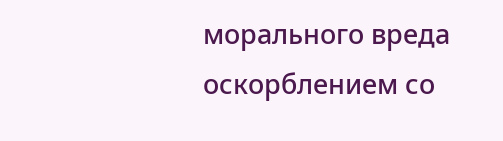морального вреда оскорблением со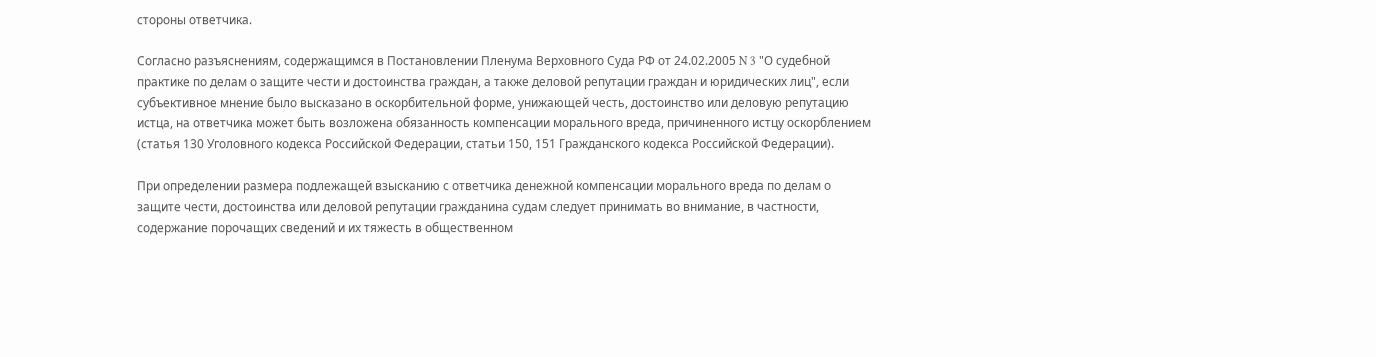стороны ответчика.

Согласно разъяснениям, содержащимся в Постановлении Пленума Верховного Суда РФ от 24.02.2005 N 3 "О судебной практике по делам о защите чести и достоинства граждан, а также деловой репутации граждан и юридических лиц", если субъективное мнение было высказано в оскорбительной форме, унижающей честь, достоинство или деловую репутацию истца, на ответчика может быть возложена обязанность компенсации морального вреда, причиненного истцу оскорблением (статья 130 Уголовного кодекса Российской Федерации, статьи 150, 151 Гражданского кодекса Российской Федерации).

При определении размера подлежащей взысканию с ответчика денежной компенсации морального вреда по делам о защите чести, достоинства или деловой репутации гражданина судам следует принимать во внимание, в частности, содержание порочащих сведений и их тяжесть в общественном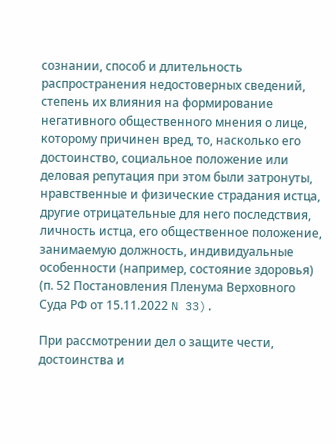сознании, способ и длительность распространения недостоверных сведений, степень их влияния на формирование негативного общественного мнения о лице, которому причинен вред, то, насколько его достоинство, социальное положение или деловая репутация при этом были затронуты, нравственные и физические страдания истца, другие отрицательные для него последствия, личность истца, его общественное положение, занимаемую должность, индивидуальные особенности (например, состояние здоровья) (п. 52 Постановления Пленума Верховного Суда РФ от 15.11.2022 N 33).

При рассмотрении дел о защите чести, достоинства и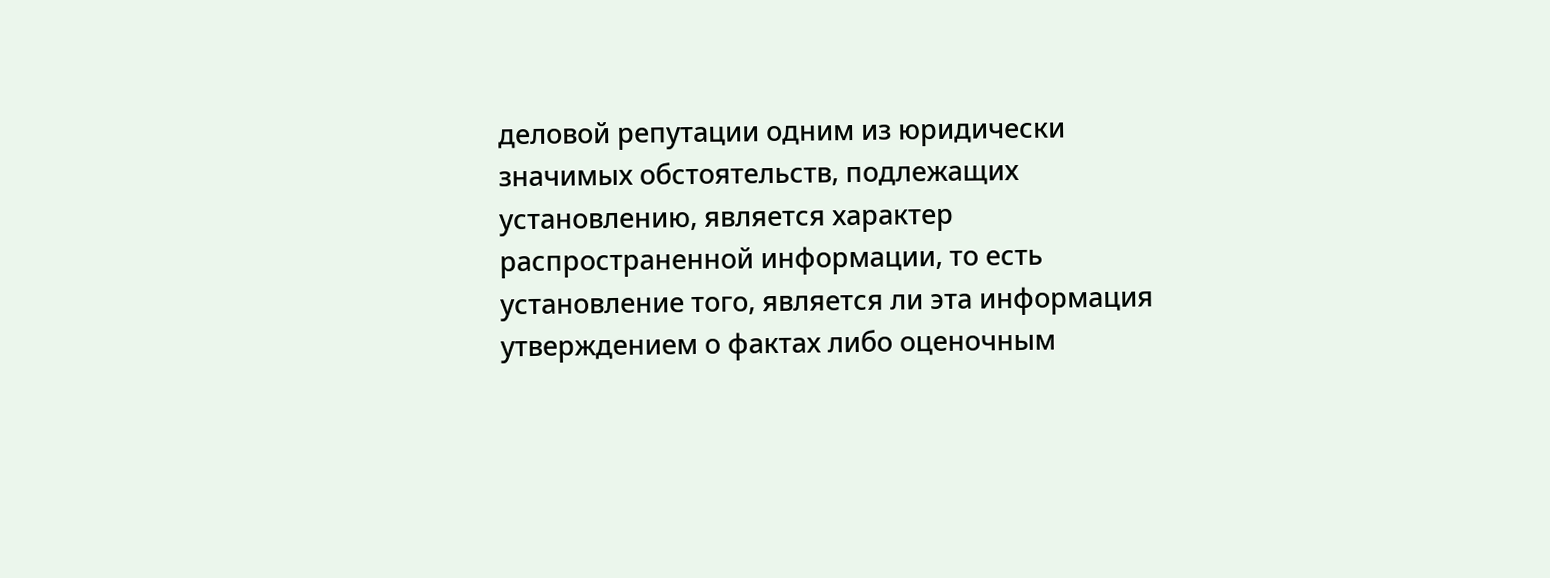деловой репутации одним из юридически значимых обстоятельств, подлежащих установлению, является характер распространенной информации, то есть установление того, является ли эта информация утверждением о фактах либо оценочным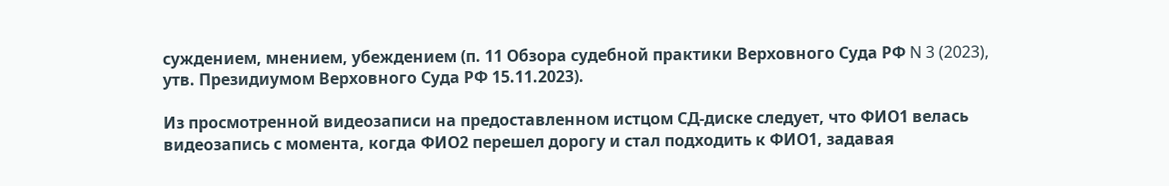суждением, мнением, убеждением (п. 11 Обзора судебной практики Верховного Суда РФ N 3 (2023), утв. Президиумом Верховного Суда РФ 15.11.2023).

Из просмотренной видеозаписи на предоставленном истцом СД-диске следует, что ФИО1 велась видеозапись с момента, когда ФИО2 перешел дорогу и стал подходить к ФИО1, задавая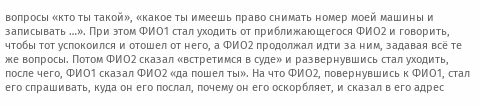вопросы «кто ты такой», «какое ты имеешь право снимать номер моей машины и записывать …». При этом ФИО1 стал уходить от приближающегося ФИО2 и говорить, чтобы тот успокоился и отошел от него, а ФИО2 продолжал идти за ним, задавая всё те же вопросы. Потом ФИО2 сказал «встретимся в суде» и развернувшись стал уходить, после чего, ФИО1 сказал ФИО2 «да пошел ты». На что ФИО2, повернувшись к ФИО1, стал его спрашивать, куда он его послал, почему он его оскорбляет, и сказал в его адрес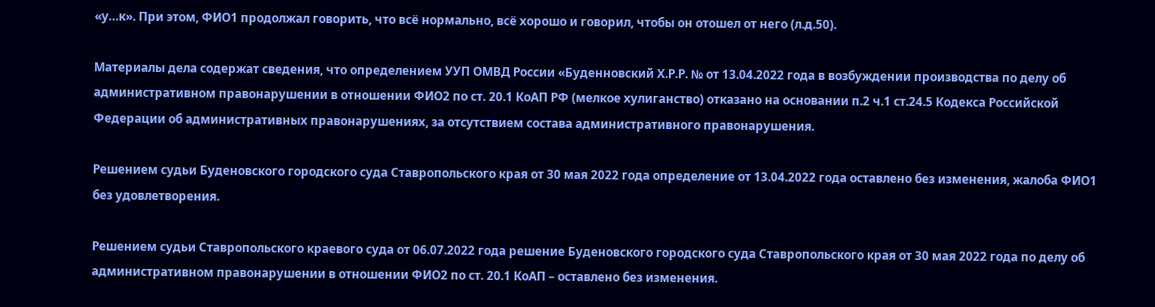«у…к». При этом, ФИО1 продолжал говорить, что всё нормально, всё хорошо и говорил, чтобы он отошел от него (л.д.50).

Материалы дела содержат сведения, что определением УУП ОМВД России «Буденновский Х.Р.Р. № от 13.04.2022 года в возбуждении производства по делу об административном правонарушении в отношении ФИО2 по ст. 20.1 КоАП РФ (мелкое хулиганство) отказано на основании п.2 ч.1 ст.24.5 Кодекса Российской Федерации об административных правонарушениях, за отсутствием состава административного правонарушения.

Решением судьи Буденовского городского суда Ставропольского края от 30 мая 2022 года определение от 13.04.2022 года оставлено без изменения, жалоба ФИО1 без удовлетворения.

Решением судьи Ставропольского краевого суда от 06.07.2022 года решение Буденовского городского суда Ставропольского края от 30 мая 2022 года по делу об административном правонарушении в отношении ФИО2 по ст. 20.1 КоАП – оставлено без изменения.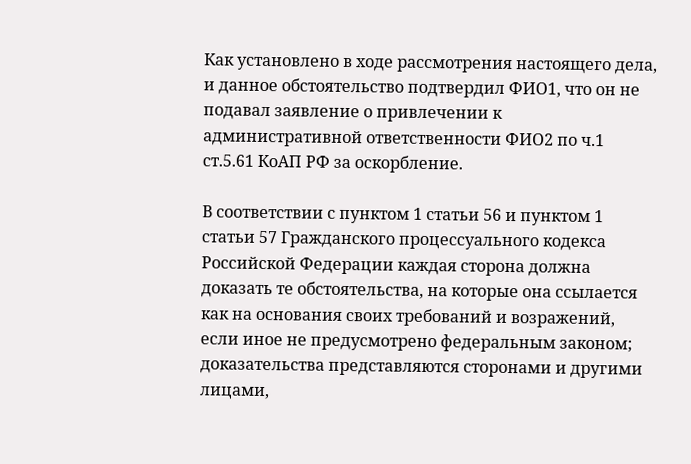Как установлено в ходе рассмотрения настоящего дела, и данное обстоятельство подтвердил ФИО1, что он не подавал заявление о привлечении к административной ответственности ФИО2 по ч.1 ст.5.61 КоАП РФ за оскорбление.

В соответствии с пунктом 1 статьи 56 и пунктом 1 статьи 57 Гражданского процессуального кодекса Российской Федерации каждая сторона должна доказать те обстоятельства, на которые она ссылается как на основания своих требований и возражений, если иное не предусмотрено федеральным законом; доказательства представляются сторонами и другими лицами,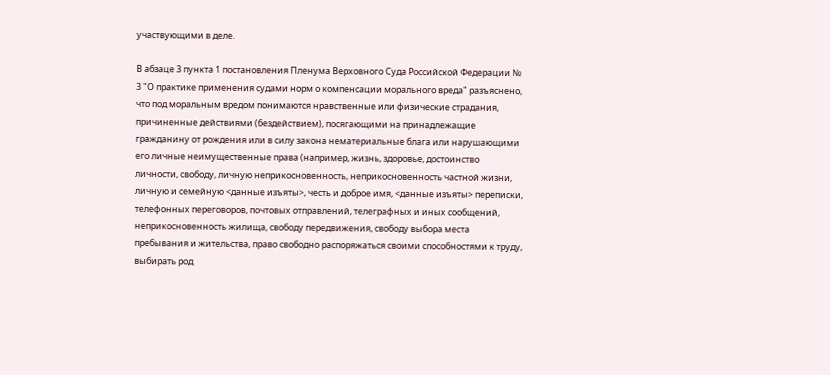участвующими в деле.

В абзаце 3 пункта 1 постановления Пленума Верховного Суда Российской Федерации № 3 "О практике применения судами норм о компенсации морального вреда" разъяснено, что под моральным вредом понимаются нравственные или физические страдания, причиненные действиями (бездействием), посягающими на принадлежащие гражданину от рождения или в силу закона нематериальные блага или нарушающими его личные неимущественные права (например, жизнь, здоровье, достоинство личности, свободу, личную неприкосновенность, неприкосновенность частной жизни, личную и семейную <данные изъяты>, честь и доброе имя, <данные изъяты> переписки, телефонных переговоров, почтовых отправлений, телеграфных и иных сообщений, неприкосновенность жилища, свободу передвижения, свободу выбора места пребывания и жительства, право свободно распоряжаться своими способностями к труду, выбирать род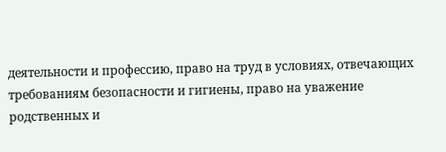деятельности и профессию, право на труд в условиях, отвечающих требованиям безопасности и гигиены, право на уважение родственных и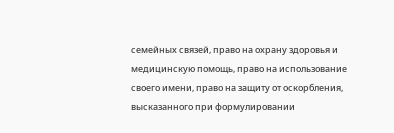семейных связей, право на охрану здоровья и медицинскую помощь, право на использование своего имени, право на защиту от оскорбления, высказанного при формулировании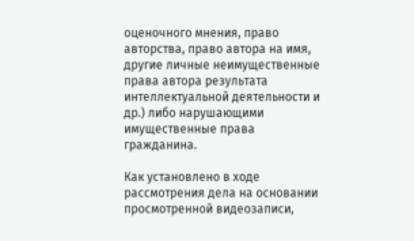оценочного мнения, право авторства, право автора на имя, другие личные неимущественные права автора результата интеллектуальной деятельности и др.) либо нарушающими имущественные права гражданина.

Как установлено в ходе рассмотрения дела на основании просмотренной видеозаписи,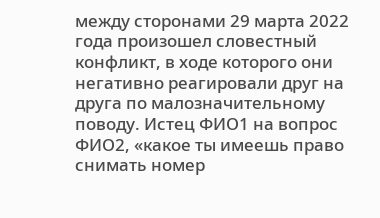между сторонами 29 марта 2022 года произошел словестный конфликт, в ходе которого они негативно реагировали друг на друга по малозначительному поводу. Истец ФИО1 на вопрос ФИО2, «какое ты имеешь право снимать номер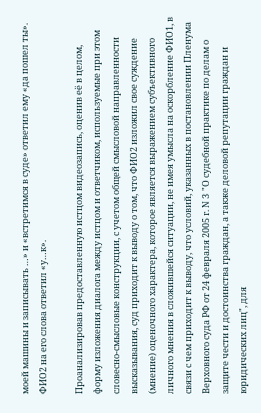моей машины и записывать …» и «встретимся в суде» ответил ему «да пошел ты». ФИО2 на его слова ответил «у…к».

Проанализировав предоставленную истцом видеозапись, оценив её в целом, форму изложения диалога между истцом и ответчиком, используемые при этом словесно-смысловые конструкции, с учетом общей смысловой направленности высказывания, суд приходит к выводу о том, что ФИО2 изложил свое суждение (мнение) оценочного характера, которое является выражением субъективного личного мнения в сложившейся ситуации, не имея умысла на оскорбление ФИО1, в связи с чем приходит к выводу, что условий, указанных в постановлении Пленума Верховного суда РФ от 24 февраля 2005 г. N 3 "О судебной практике по делам о защите чести и достоинства граждан, а также деловой репутации граждан и юридических лиц", для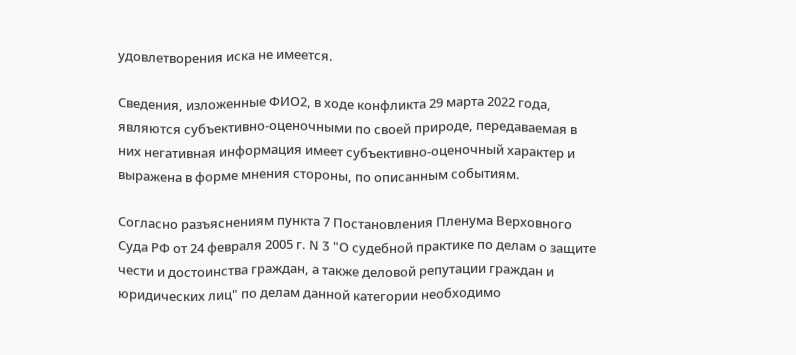удовлетворения иска не имеется.

Сведения, изложенные ФИО2, в ходе конфликта 29 марта 2022 года, являются субъективно-оценочными по своей природе, передаваемая в них негативная информация имеет субъективно-оценочный характер и выражена в форме мнения стороны, по описанным событиям.

Согласно разъяснениям пункта 7 Постановления Пленума Верховного Суда РФ от 24 февраля 2005 г. N 3 "О судебной практике по делам о защите чести и достоинства граждан, а также деловой репутации граждан и юридических лиц" по делам данной категории необходимо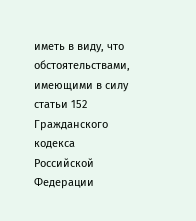иметь в виду, что обстоятельствами, имеющими в силу статьи 152 Гражданского кодекса Российской Федерации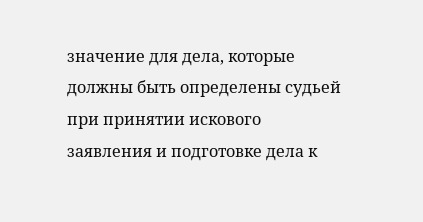значение для дела, которые должны быть определены судьей при принятии искового заявления и подготовке дела к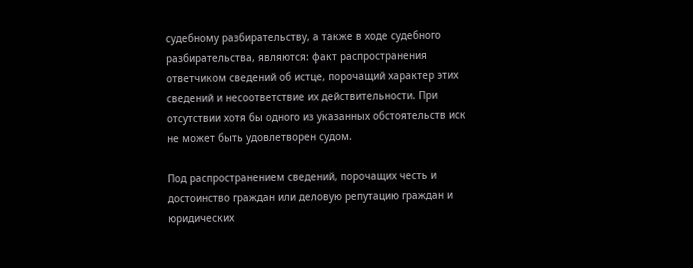судебному разбирательству, а также в ходе судебного разбирательства, являются: факт распространения ответчиком сведений об истце, порочащий характер этих сведений и несоответствие их действительности. При отсутствии хотя бы одного из указанных обстоятельств иск не может быть удовлетворен судом.

Под распространением сведений, порочащих честь и достоинство граждан или деловую репутацию граждан и юридических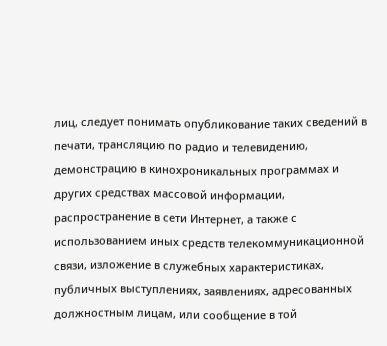лиц, следует понимать опубликование таких сведений в печати, трансляцию по радио и телевидению, демонстрацию в кинохроникальных программах и других средствах массовой информации, распространение в сети Интернет, а также с использованием иных средств телекоммуникационной связи, изложение в служебных характеристиках, публичных выступлениях, заявлениях, адресованных должностным лицам, или сообщение в той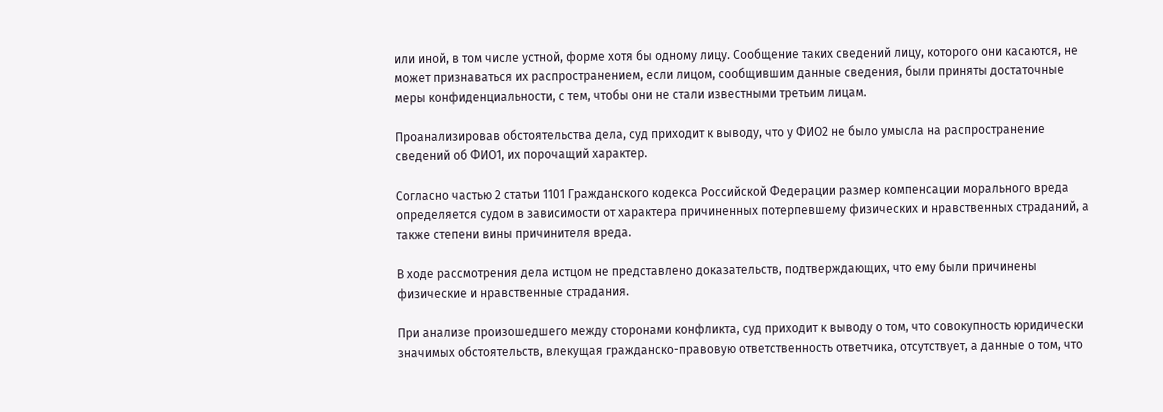или иной, в том числе устной, форме хотя бы одному лицу. Сообщение таких сведений лицу, которого они касаются, не может признаваться их распространением, если лицом, сообщившим данные сведения, были приняты достаточные меры конфиденциальности, с тем, чтобы они не стали известными третьим лицам.

Проанализировав обстоятельства дела, суд приходит к выводу, что у ФИО2 не было умысла на распространение сведений об ФИО1, их порочащий характер.

Согласно частью 2 статьи 1101 Гражданского кодекса Российской Федерации размер компенсации морального вреда определяется судом в зависимости от характера причиненных потерпевшему физических и нравственных страданий, а также степени вины причинителя вреда.

В ходе рассмотрения дела истцом не представлено доказательств, подтверждающих, что ему были причинены физические и нравственные страдания.

При анализе произошедшего между сторонами конфликта, суд приходит к выводу о том, что совокупность юридически значимых обстоятельств, влекущая гражданско-правовую ответственность ответчика, отсутствует, а данные о том, что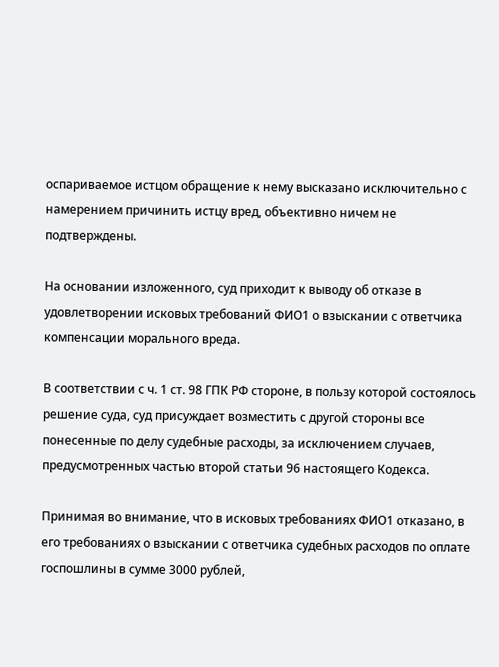оспариваемое истцом обращение к нему высказано исключительно с намерением причинить истцу вред, объективно ничем не подтверждены.

На основании изложенного, суд приходит к выводу об отказе в удовлетворении исковых требований ФИО1 о взыскании с ответчика компенсации морального вреда.

В соответствии с ч. 1 ст. 98 ГПК РФ стороне, в пользу которой состоялось решение суда, суд присуждает возместить с другой стороны все понесенные по делу судебные расходы, за исключением случаев, предусмотренных частью второй статьи 96 настоящего Кодекса.

Принимая во внимание, что в исковых требованиях ФИО1 отказано, в его требованиях о взыскании с ответчика судебных расходов по оплате госпошлины в сумме 3000 рублей,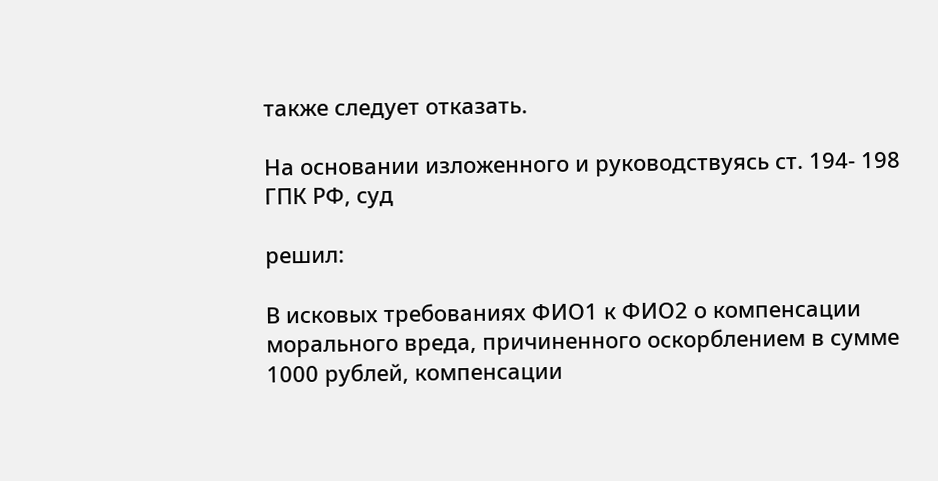также следует отказать.

На основании изложенного и руководствуясь ст. 194- 198 ГПК РФ, суд

решил:

В исковых требованиях ФИО1 к ФИО2 о компенсации морального вреда, причиненного оскорблением в сумме 1000 рублей, компенсации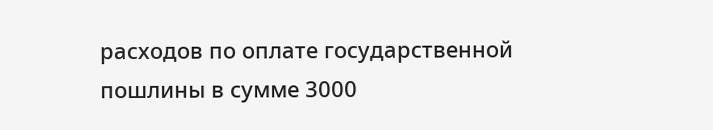расходов по оплате государственной пошлины в сумме 3000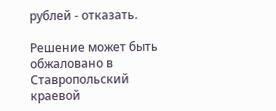рублей - отказать.

Решение может быть обжаловано в Ставропольский краевой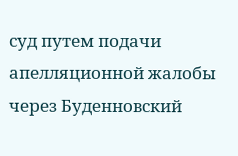суд путем подачи апелляционной жалобы через Буденновский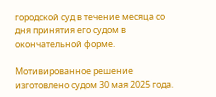городской суд в течение месяца со дня принятия его судом в окончательной форме.

Мотивированное решение изготовлено судом 30 мая 2025 года.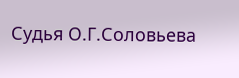Судья О.Г.Соловьева